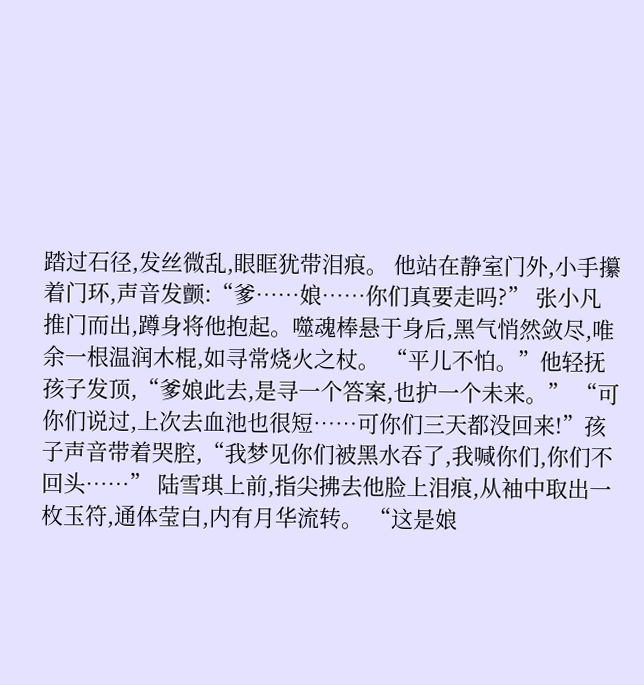踏过石径,发丝微乱,眼眶犹带泪痕。 他站在静室门外,小手攥着门环,声音发颤:“爹……娘……你们真要走吗?” 张小凡推门而出,蹲身将他抱起。噬魂棒悬于身后,黑气悄然敛尽,唯余一根温润木棍,如寻常烧火之杖。 “平儿不怕。”他轻抚孩子发顶,“爹娘此去,是寻一个答案,也护一个未来。” “可你们说过,上次去血池也很短……可你们三天都没回来!”孩子声音带着哭腔,“我梦见你们被黑水吞了,我喊你们,你们不回头……” 陆雪琪上前,指尖拂去他脸上泪痕,从袖中取出一枚玉符,通体莹白,内有月华流转。 “这是娘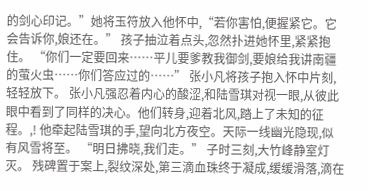的剑心印记。”她将玉符放入他怀中,“若你害怕,便握紧它。它会告诉你,娘还在。” 孩子抽泣着点头,忽然扑进她怀里,紧紧抱住。 “你们一定要回来……平儿要爹教我御剑,要娘给我讲南疆的萤火虫……你们答应过的……” 张小凡将孩子抱入怀中片刻,轻轻放下。 张小凡强忍着内心的酸涩,和陆雪琪对视一眼,从彼此眼中看到了同样的决心。他们转身,迎着北风,踏上了未知的征程。,! 他牵起陆雪琪的手,望向北方夜空。天际一线幽光隐现,似有风雪将至。 “明日拂晓,我们走。” 子时三刻,大竹峰静室灯灭。 残碑置于案上,裂纹深处,第三滴血珠终于凝成,缓缓滑落,滴在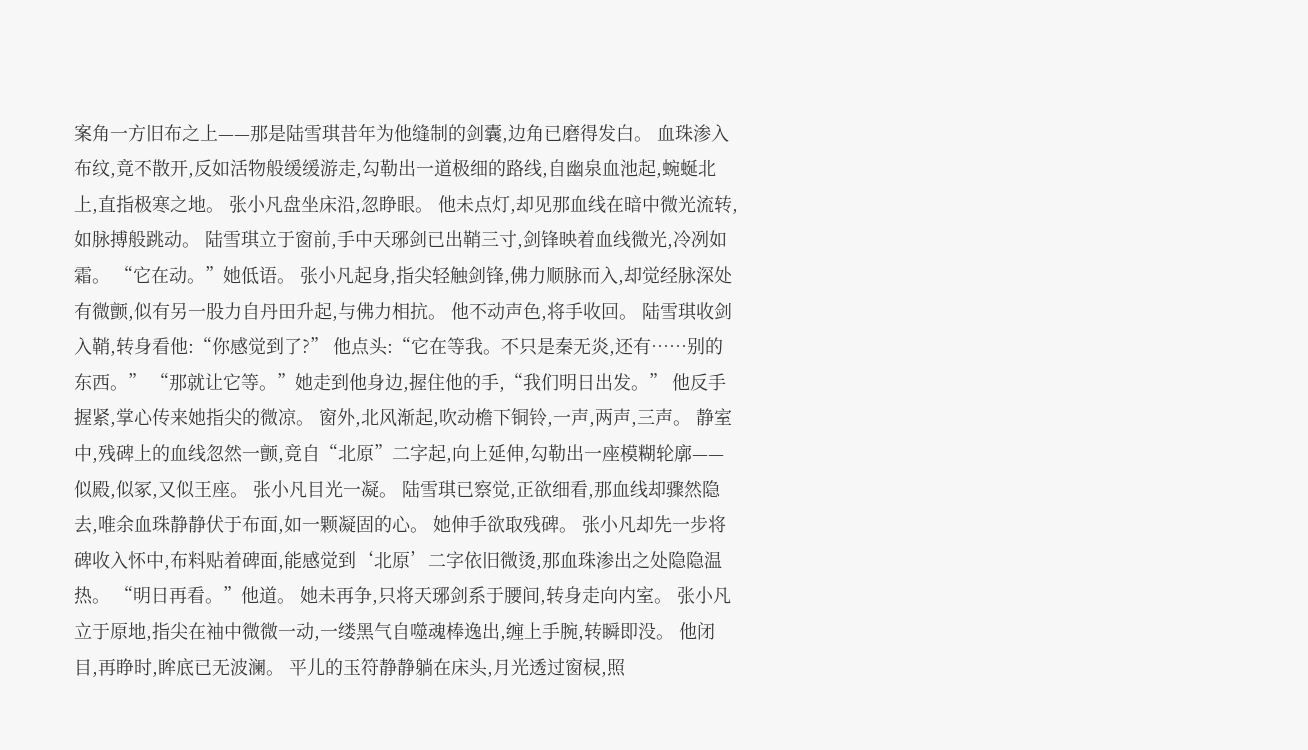案角一方旧布之上——那是陆雪琪昔年为他缝制的剑囊,边角已磨得发白。 血珠渗入布纹,竟不散开,反如活物般缓缓游走,勾勒出一道极细的路线,自幽泉血池起,蜿蜒北上,直指极寒之地。 张小凡盘坐床沿,忽睁眼。 他未点灯,却见那血线在暗中微光流转,如脉搏般跳动。 陆雪琪立于窗前,手中天琊剑已出鞘三寸,剑锋映着血线微光,冷冽如霜。 “它在动。”她低语。 张小凡起身,指尖轻触剑锋,佛力顺脉而入,却觉经脉深处有微颤,似有另一股力自丹田升起,与佛力相抗。 他不动声色,将手收回。 陆雪琪收剑入鞘,转身看他:“你感觉到了?” 他点头:“它在等我。不只是秦无炎,还有……别的东西。” “那就让它等。”她走到他身边,握住他的手,“我们明日出发。” 他反手握紧,掌心传来她指尖的微凉。 窗外,北风渐起,吹动檐下铜铃,一声,两声,三声。 静室中,残碑上的血线忽然一颤,竟自“北原”二字起,向上延伸,勾勒出一座模糊轮廓——似殿,似冢,又似王座。 张小凡目光一凝。 陆雪琪已察觉,正欲细看,那血线却骤然隐去,唯余血珠静静伏于布面,如一颗凝固的心。 她伸手欲取残碑。 张小凡却先一步将碑收入怀中,布料贴着碑面,能感觉到‘北原’二字依旧微烫,那血珠渗出之处隐隐温热。 “明日再看。”他道。 她未再争,只将天琊剑系于腰间,转身走向内室。 张小凡立于原地,指尖在袖中微微一动,一缕黑气自噬魂棒逸出,缠上手腕,转瞬即没。 他闭目,再睁时,眸底已无波澜。 平儿的玉符静静躺在床头,月光透过窗棂,照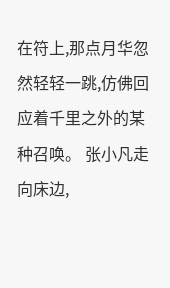在符上,那点月华忽然轻轻一跳,仿佛回应着千里之外的某种召唤。 张小凡走向床边,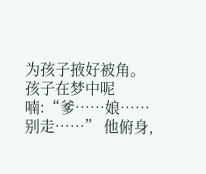为孩子掖好被角。 孩子在梦中呢喃:“爹……娘……别走……” 他俯身,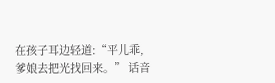在孩子耳边轻道:“平儿乖,爹娘去把光找回来。” 话音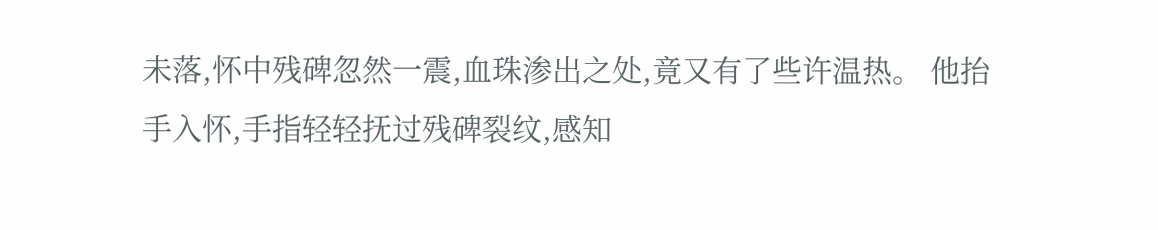未落,怀中残碑忽然一震,血珠渗出之处,竟又有了些许温热。 他抬手入怀,手指轻轻抚过残碑裂纹,感知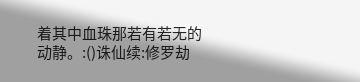着其中血珠那若有若无的动静。:()诛仙续:修罗劫